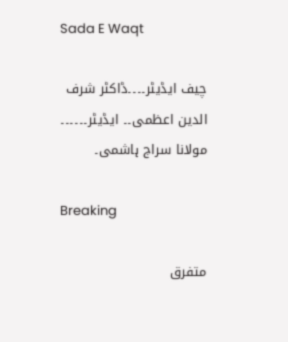Sada E Waqt

چیف ایڈیٹر۔۔۔۔ڈاکٹر شرف الدین اعظمی۔۔ ایڈیٹر۔۔۔۔۔۔ مولانا سراج ہاشمی۔

Breaking

متفرق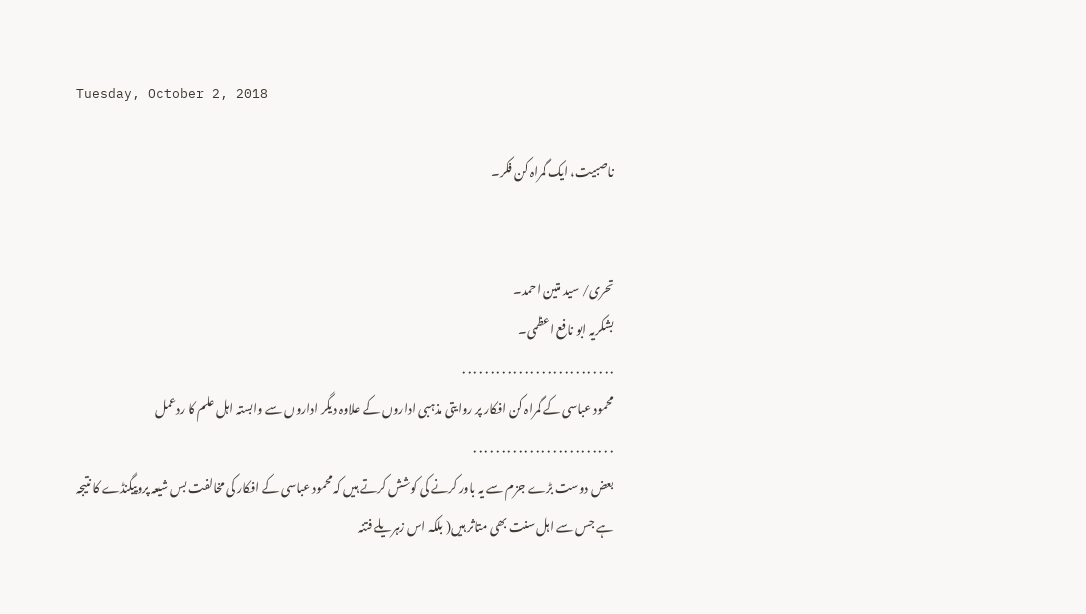Tuesday, October 2, 2018

ناصبیت، ایک گمراہ کن فکر۔


تحری/ سید متین احمد۔
بشکریہ ابو نافع اعظمی۔
. . . . . . . . . . . . . . . . . . . . . . . . . . .
محمود عباسی کے گمراہ کن افکار پر روایتی مذہبی اداروں کے علاوہ دیگر اداروں سے وابستہ اہل علم کا ردعمل
. . . . . . . . . . . . . . . . . . . . . . . . .
بعض دوست بڑے جزم سے یہ باور کرنے کی کوشش کرتے ہیں کہ محمود عباسی کے افکار کی مخالفت بس شیعہ پروپیگنڈے کا نتیجہ ہے جس سے اہل سنت بھی متاثر ہیں( بلکہ اس زہریلے فتنہ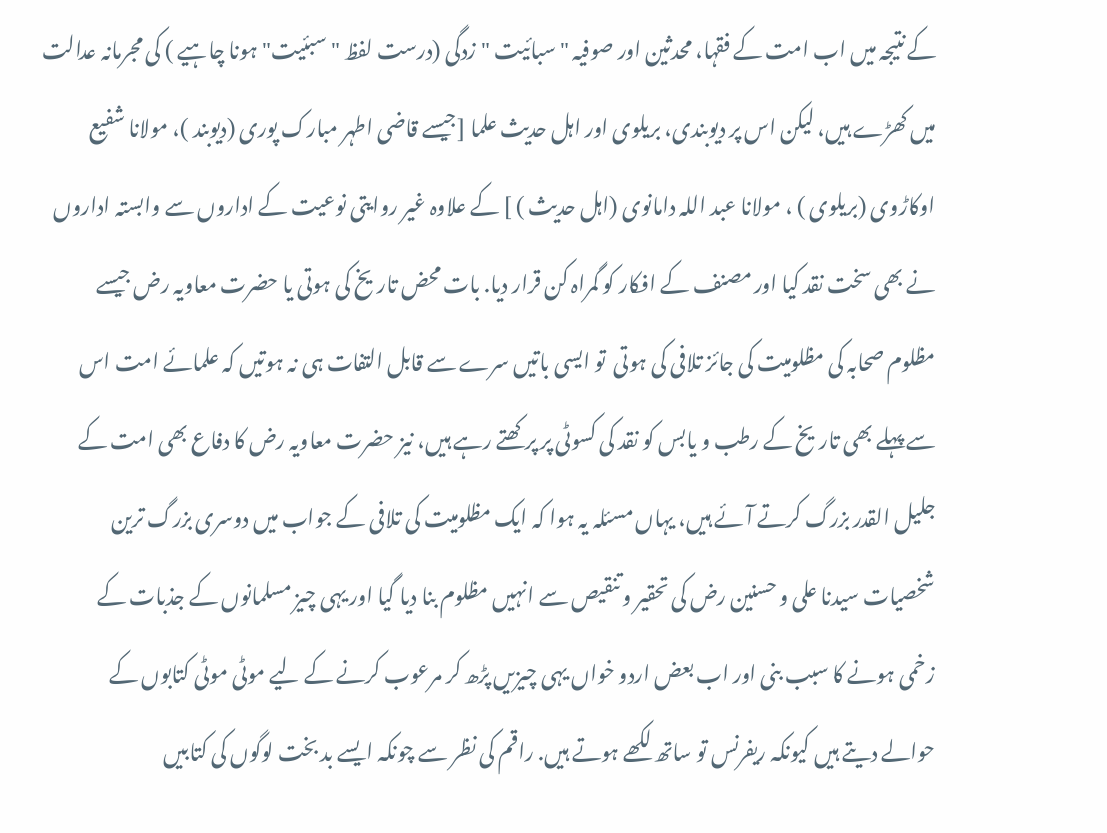کے نتیجہ میں اب امت کے فقہا، محدثین اور صوفیہ "سبائیت "زدگی (درست لفظ "سبئیت" ہونا چاہیے ) کی مجرمانہ عدالت میں کھڑے ہیں، لیکن اس پر دیوبندی، بریلوی اور اہل حدیث علما [جیسے قاضی اطہر مبارک پوری (دیوبند )، مولانا شفیع اوکاڑوی (بریلوی ) ، مولانا عبد اللہ دامانوی (اہل حدیث ) ] کے علاوہ غیر روایتی نوعیت کے اداروں سے وابستہ اداروں نے بھی سخت نقد کیا اور مصنف کے افکار کو گمراہ کن قرار دیا. بات محض تاریخ کی ہوتی یا حضرت معاویہ رض جیسے مظلوم صحابہ کی مظلومیت کی جائز تلافی کی ہوتی  تو ایسی باتیں سرے سے قابل التفات ہی نہ ہوتیں کہ علمائے امت اس سے پہلے بھی تاریخ کے رطب و یابس کو نقد کی کسوٹی پر پرکھتے رہے ہیں، نیز حضرت معاویہ رض کا دفاع بھی امت کے جلیل القدر بزرگ کرتے آئے ہیں، یہاں مسئلہ یہ ہوا کہ ایک مظلومیت کی تلافی کے جواب میں دوسری بزرگ ترین شخصیات سیدنا علی و حسنین رض کی تحقیر و تنقیص سے انہیں مظلوم بنا دیا گیا اور یہی چیز مسلمانوں کے جذبات کے زخمی ہونے کا سبب بنی اور اب بعض اردو خواں یہی چیزیں پڑھ کر مرعوب کرنے کے لیے موٹی موٹی کتابوں کے حوالے دیتے ہیں کیونکہ ریفرنس تو ساتھ لکھے ہوتے ہیں. راقم کی نظر سے چونکہ ایسے بد بخت لوگوں کی کتابیں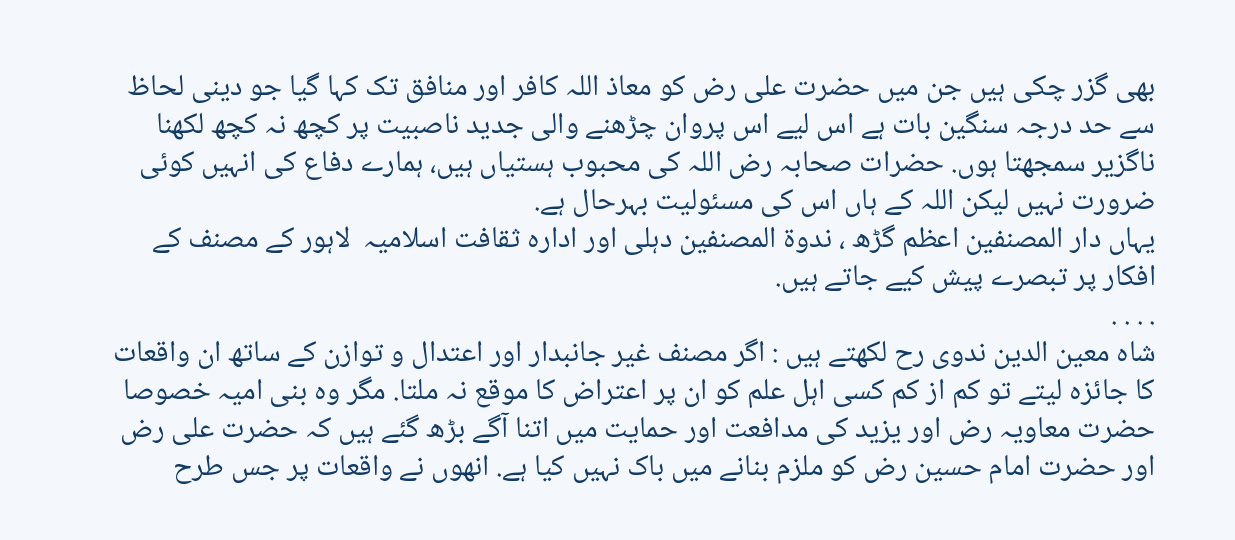بھی گزر چکی ہیں جن میں حضرت علی رض کو معاذ اللہ کافر اور منافق تک کہا گیا جو دینی لحاظ سے حد درجہ سنگین بات ہے اس لیے اس پروان چڑھنے والی جدید ناصبیت پر کچھ نہ کچھ لکھنا ناگزیر سمجھتا ہوں. حضرات صحابہ رض اللہ کی محبوب ہستیاں ہیں، ہمارے دفاع کی انہیں کوئی ضرورت نہیں لیکن اللہ کے ہاں اس کی مسئولیت بہرحال ہے.
یہاں دار المصنفین اعظم گڑھ ، ندوۃ المصنفین دہلی اور ادارہ ثقافت اسلامیہ  لاہور کے مصنف کے افکار پر تبصرے پیش کیے جاتے ہیں.
. . . .
شاہ معین الدین ندوی رح لکھتے ہیں : اگر مصنف غیر جانبدار اور اعتدال و توازن کے ساتھ ان واقعات کا جائزہ لیتے تو کم از کم کسی اہل علم کو ان پر اعتراض کا موقع نہ ملتا. مگر وہ بنی امیہ خصوصا حضرت معاویہ رض اور یزید کی مدافعت اور حمایت میں اتنا آگے بڑھ گئے ہیں کہ حضرت علی رض اور حضرت امام حسین رض کو ملزم بنانے میں باک نہیں کیا ہے. انھوں نے واقعات پر جس طرح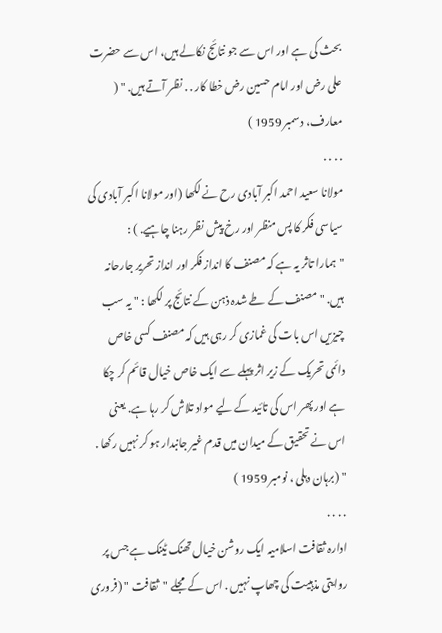بحث کی ہے اور اس سے جو نتائج نکالے ہیں، اس سے حضرت علی رض اور امام حسین رض خطا کار . . نظر آتے ہیں. " ( معارف، دسمبر 1959 )
. . . .
مولانا سعید احمد اکبر آبادی رح نے لکھا (اور مولانا اکبر آبادی کی سیاسی فکر کا پس منظر اور رخ پیش نظر رہنا چاہیے. ) :
"ہمارا تاثر یہ ہے کہ مصنف کا انداز فکر اور انداز تحریر جارحانہ ہیں. " مصنف کے طے شدہ ذہن کے نتائج پر لکھا : " یہ سب چیزیں اس بات کی غمازی کر رہی ہیں کہ مصنف کسی خاص دائمی تحریک کے زیر اثر پہلے سے ایک خاص خیال قائم کر چکا ہے اور پھر اس کی تائید کے لیے مواد تلاش کر رہا ہے. یعنی اس نے تحقیق کے میدان میں قدم غیر جانبدار ہو کر نہیں رکھا . " (برہان دہلی ، نومبر 1959 )
. . . .
ادارہ ثقافت اسلامیہ ایک روشن خیال تھنک ٹینک ہے جس پر روایتی مذہبیت کی چھاپ نہیں . اس کے مجلے "ثقافت " (فروری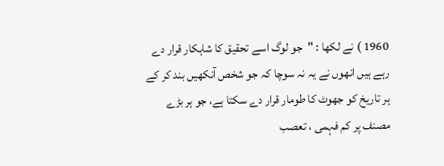1960 ) نے لکھا : "جو لوگ اسے تحقیق کا شاہکار قرار دے رہے ہیں انھوں نے یہ نہ سوچا کہ جو شخص آنکھیں بند کر کے ہر تاریخ کو جھوٹ کا طومار قرار دے سکتا ہے، جو ہر بڑے مصنف پر کم فہمی ، تعصب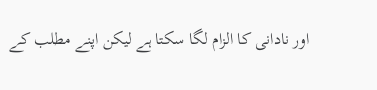اور نادانی کا الزام لگا سکتا ہے لیکن اپنے مطلب کے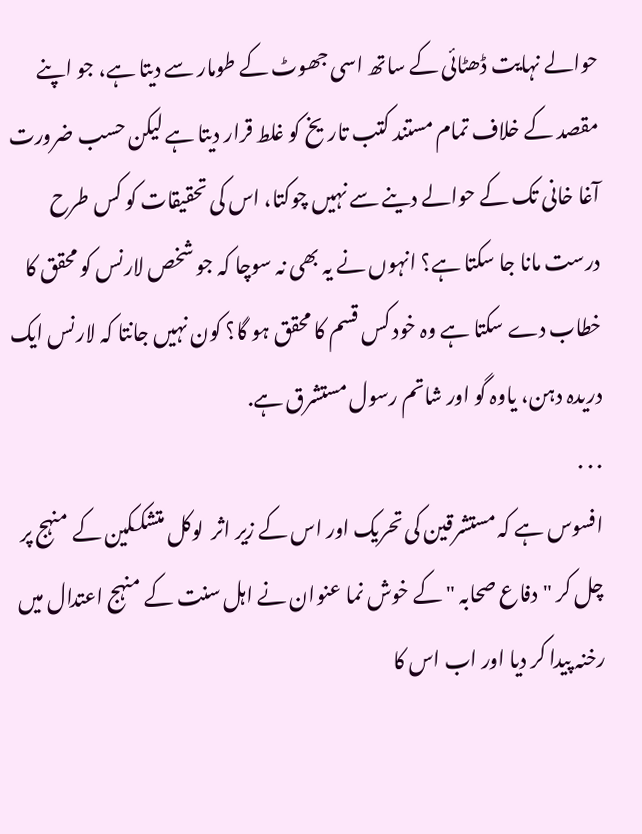حوالے نہایت ڈھٹائی کے ساتھ اسی جھوٹ کے طومار سے دیتا ہے، جو اپنے مقصد کے خلاف تمام مستند کتب تاریخ کو غلط قرار دیتا ہے لیکن حسب ضرورت آغا خانی تک کے حوالے دینے سے نہیں چوکتا، اس کی تحقیقات کو کس طرح درست مانا جا سکتا ہے؟ انہوں نے یہ بھی نہ سوچا کہ جو شخص لارنس کو محقق کا خطاب دے سکتا ہے وہ خود کس قسم کا محقق ہو گا؟ کون نہیں جانتا کہ لارنس ایک دریدہ دہن، یاوہ گو اور شاتم رسول مستشرق ہے.
. . .
افسوس ہے کہ مستشرقین کی تحریک اور اس کے زیر اثر  لوکل متشککین کے منہج پر چل کر "دفاع صحابہ " کے خوش نما عنوان نے اہل سنت کے منہج اعتدال میں رخنہ پیدا کر دیا اور اب اس کا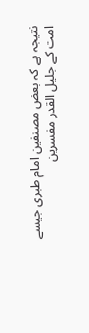نتیجہ ہے کہ بعض مصنفین امام طبری جیسے  امت کے جلیل القدر مفسرین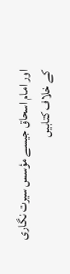اور امام اسحاق جیسے مؤسس سیرت نگاری کے خلاف کتابیں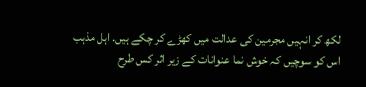لکھ کر انہیں مجرمین کی عدالت میں کھڑے کر چکے ہیں. اہل مذہب اس کو سوچیں کہ خوش نما عنوانات کے زیر اثر کس طرح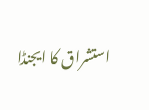استشراق کا ایجنڈا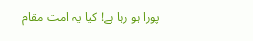پورا ہو رہا ہے! کیا یہ امت مقام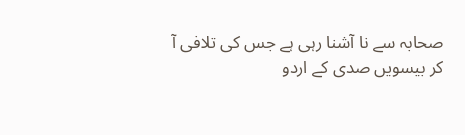صحابہ سے نا آشنا رہی ہے جس کی تلافی آ کر بیسویں صدی کے اردو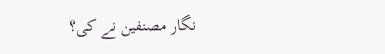نگار مصنفین نے کی؟